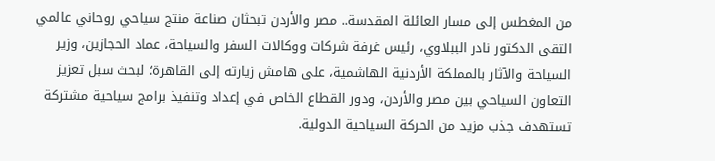من المغطس إلى مسار العائلة المقدسة.. مصر والأردن تبحثان صناعة منتج سياحي روحاني عالمي
التقى الدكتور نادر الببلاوي، رئيس غرفة شركات ووكالات السفر والسياحة، عماد الحجازين، وزير السياحة والآثار بالمملكة الأردنية الهاشمية، على هامش زيارته إلى القاهرة؛ لبحث سبل تعزيز التعاون السياحي بين مصر والأردن، ودور القطاع الخاص في إعداد وتنفيذ برامج سياحية مشتركة تستهدف جذب مزيد من الحركة السياحية الدولية.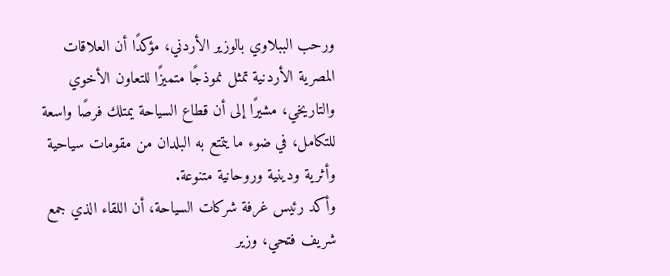ورحب الببلاوي بالوزير الأردني، مؤكدًا أن العلاقات المصرية الأردنية تمثل نموذجًا متميزًا للتعاون الأخوي والتاريخي، مشيرًا إلى أن قطاع السياحة يمتلك فرصًا واسعة للتكامل، في ضوء ما يتمتع به البلدان من مقومات سياحية وأثرية ودينية وروحانية متنوعة.
وأكد رئيس غرفة شركات السياحة، أن اللقاء الذي جمع شريف فتحي، وزير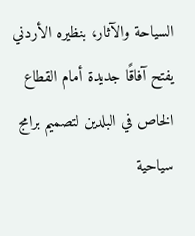السياحة والآثار، بنظيره الأردني يفتح آفاقًا جديدة أمام القطاع الخاص في البلدين لتصميم برامج سياحية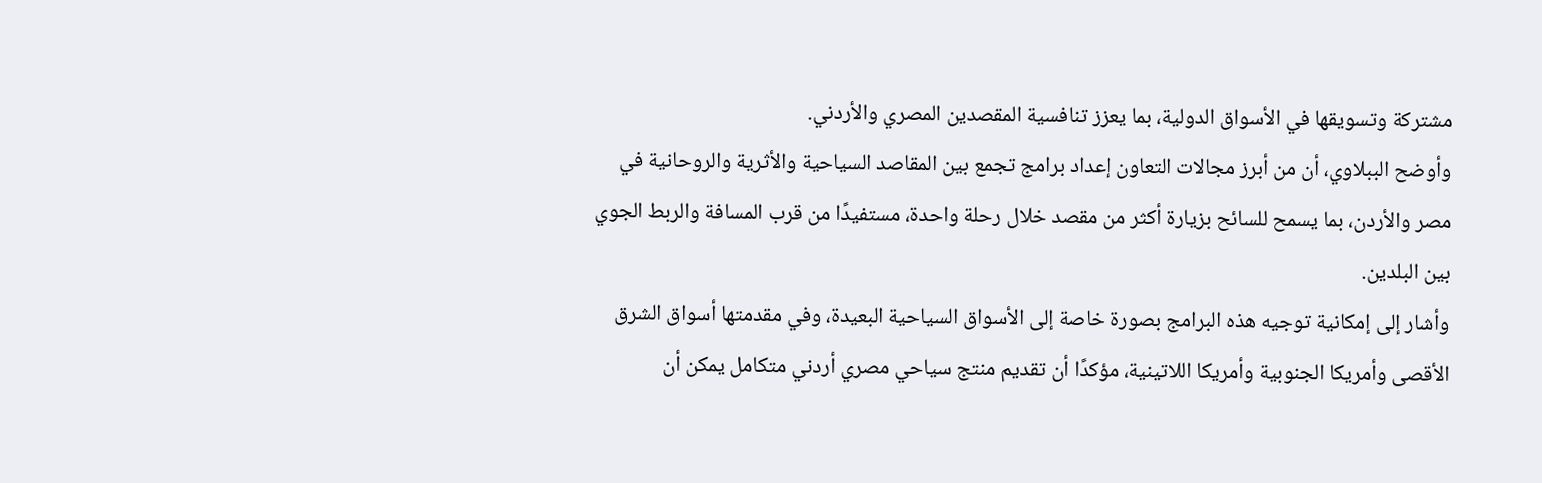مشتركة وتسويقها في الأسواق الدولية، بما يعزز تنافسية المقصدين المصري والأردني.
وأوضح الببلاوي، أن من أبرز مجالات التعاون إعداد برامج تجمع بين المقاصد السياحية والأثرية والروحانية في مصر والأردن، بما يسمح للسائح بزيارة أكثر من مقصد خلال رحلة واحدة، مستفيدًا من قرب المسافة والربط الجوي بين البلدين.
وأشار إلى إمكانية توجيه هذه البرامج بصورة خاصة إلى الأسواق السياحية البعيدة، وفي مقدمتها أسواق الشرق الأقصى وأمريكا الجنوبية وأمريكا اللاتينية، مؤكدًا أن تقديم منتج سياحي مصري أردني متكامل يمكن أن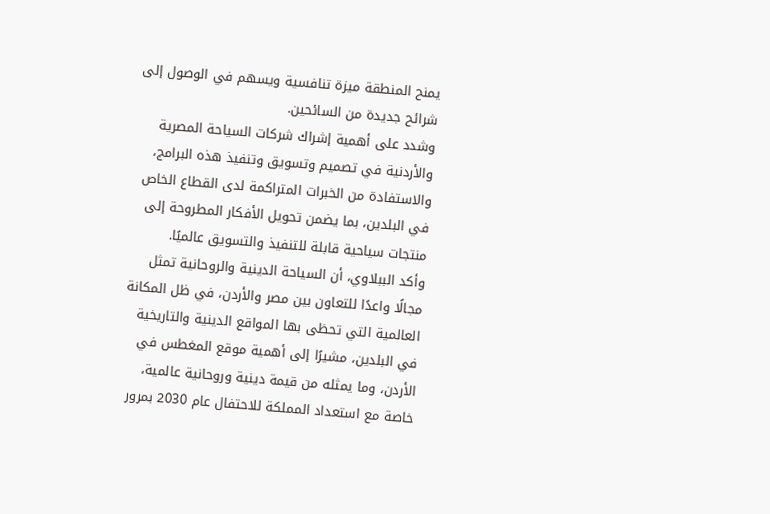يمنح المنطقة ميزة تنافسية ويسهم في الوصول إلى شرائح جديدة من السائحين.
وشدد على أهمية إشراك شركات السياحة المصرية والأردنية في تصميم وتسويق وتنفيذ هذه البرامج، والاستفادة من الخبرات المتراكمة لدى القطاع الخاص في البلدين، بما يضمن تحويل الأفكار المطروحة إلى منتجات سياحية قابلة للتنفيذ والتسويق عالميًا.
وأكد الببلاوي، أن السياحة الدينية والروحانية تمثل مجالًا واعدًا للتعاون بين مصر والأردن، في ظل المكانة العالمية التي تحظى بها المواقع الدينية والتاريخية في البلدين، مشيرًا إلى أهمية موقع المغطس في الأردن، وما يمثله من قيمة دينية وروحانية عالمية، خاصة مع استعداد المملكة للاحتفال عام 2030 بمرور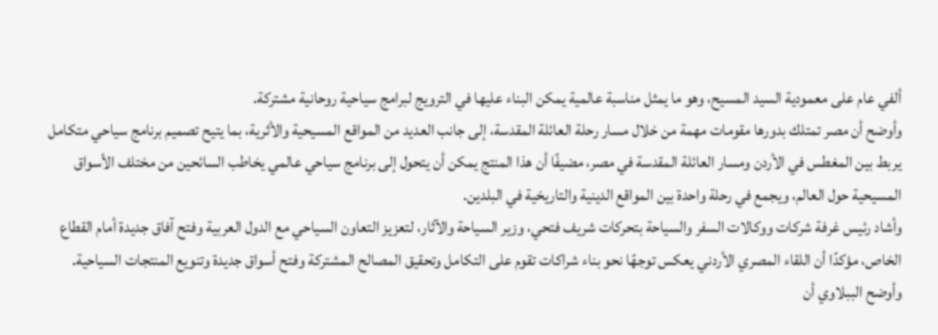ألفي عام على معمودية السيد المسيح، وهو ما يمثل مناسبة عالمية يمكن البناء عليها في الترويج لبرامج سياحية روحانية مشتركة.
وأوضح أن مصر تمتلك بدورها مقومات مهمة من خلال مسار رحلة العائلة المقدسة، إلى جانب العديد من المواقع المسيحية والأثرية، بما يتيح تصميم برنامج سياحي متكامل يربط بين المغطس في الأردن ومسار العائلة المقدسة في مصر، مضيفًا أن هذا المنتج يمكن أن يتحول إلى برنامج سياحي عالمي يخاطب السائحين من مختلف الأسواق المسيحية حول العالم، ويجمع في رحلة واحدة بين المواقع الدينية والتاريخية في البلدين.
وأشاد رئيس غرفة شركات ووكالات السفر والسياحة بتحركات شريف فتحي، وزير السياحة والآثار، لتعزيز التعاون السياحي مع الدول العربية وفتح آفاق جديدة أمام القطاع الخاص، مؤكدًا أن اللقاء المصري الأردني يعكس توجهًا نحو بناء شراكات تقوم على التكامل وتحقيق المصالح المشتركة وفتح أسواق جديدة وتنويع المنتجات السياحية.
وأوضح الببلاوي أن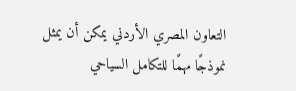التعاون المصري الأردني يمكن أن يمثل نموذجًا مهمًا للتكامل السياحي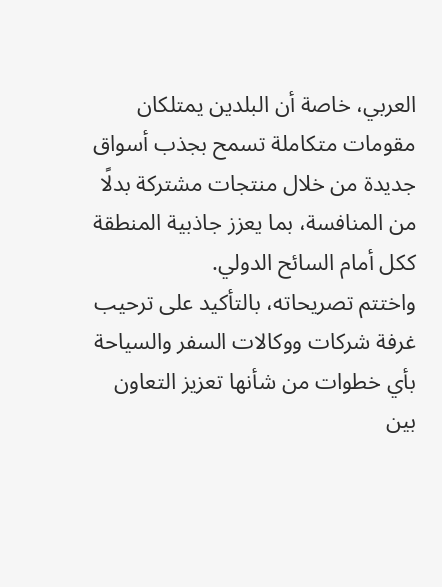العربي، خاصة أن البلدين يمتلكان مقومات متكاملة تسمح بجذب أسواق جديدة من خلال منتجات مشتركة بدلًا من المنافسة، بما يعزز جاذبية المنطقة ككل أمام السائح الدولي.
واختتم تصريحاته، بالتأكيد على ترحيب غرفة شركات ووكالات السفر والسياحة بأي خطوات من شأنها تعزيز التعاون بين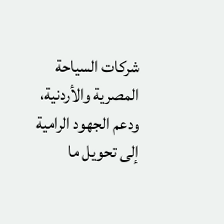شركات السياحة المصرية والأردنية، ودعم الجهود الرامية إلى تحويل ما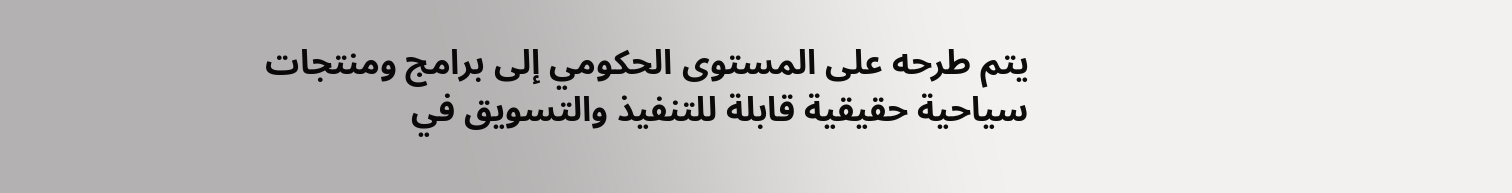يتم طرحه على المستوى الحكومي إلى برامج ومنتجات سياحية حقيقية قابلة للتنفيذ والتسويق في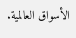الأسواق العالمية.